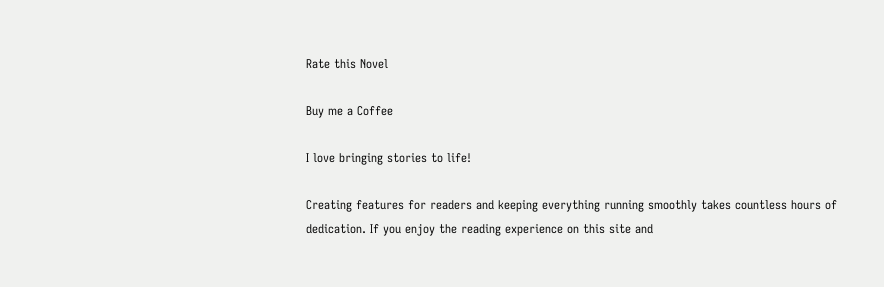Rate this Novel

Buy me a Coffee

I love bringing stories to life!

Creating features for readers and keeping everything running smoothly takes countless hours of dedication. If you enjoy the reading experience on this site and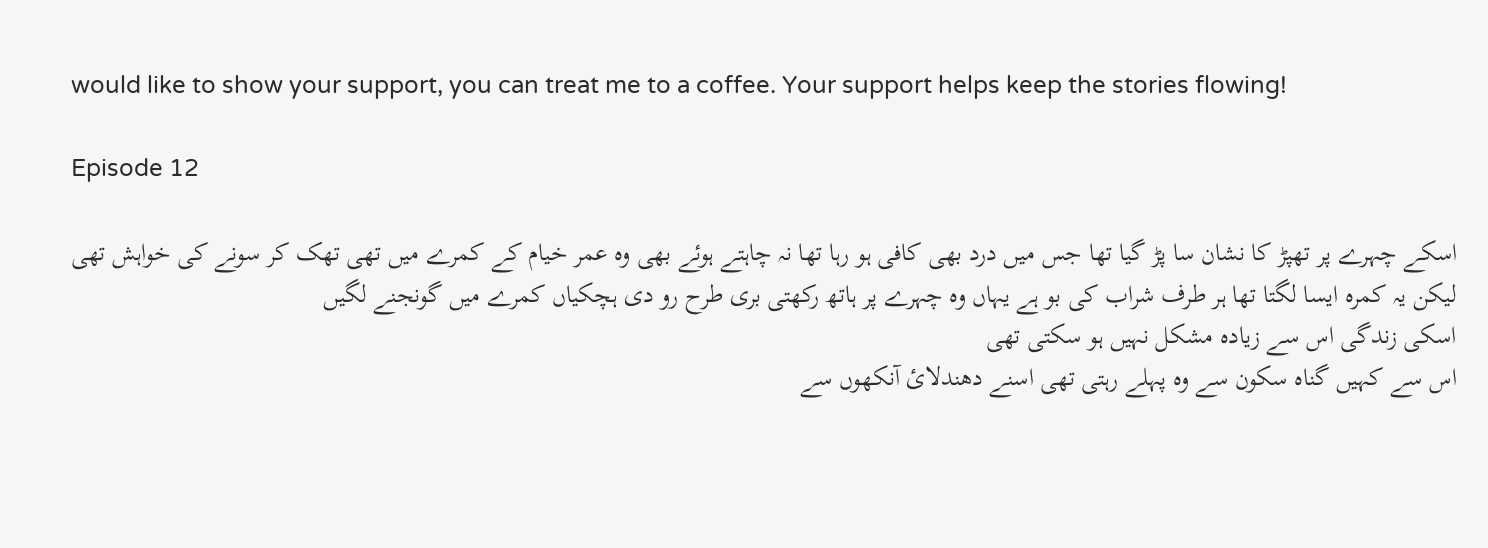would like to show your support, you can treat me to a coffee. Your support helps keep the stories flowing!

Episode 12

اسکے چہرے پر تھپڑ کا نشان سا پڑ گیا تھا جس میں درد بھی کافی ہو رہا تھا نہ چاہتے ہوئے بھی وہ عمر خیام کے کمرے میں تھی تھک کر سونے کی خواہش تھی لیکن یہ کمرہ ایسا لگتا تھا ہر طرف شراب کی بو ہے یہاں وہ چہرے پر ہاتھ رکھتی بری طرح رو دی ہچکیاں کمرے میں گونجنے لگیں
اسکی زندگی اس سے زیادہ مشکل نہیں ہو سکتی تھی
اس سے کہیں گناہ سکون سے وہ پہلے رہتی تھی اسنے دھندلائ آنکھوں سے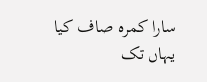سارا کمرہ صاف کیا
یہاں تک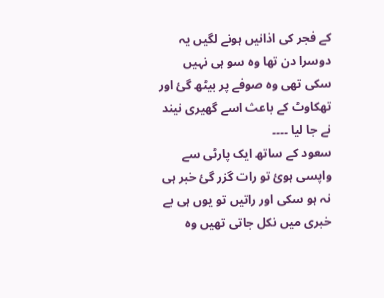کے فجر کی اذانیں ہونے لگیں یہ دوسرا دن تھا وہ سو ہی نہیں سکی تھی وہ صوفے پر بیٹھ گئ اور تھکاوٹ کے باعث اسے گھیری نیند نے جا لیا ۔۔۔۔
سعود کے ساتھ ایک پارٹی سے واپسی ہوئ تو رات گزر گئ خبر ہی نہ ہو سکی اور راتیں تو یوں ہی بے خبری میں نکل جاتی تھیں وہ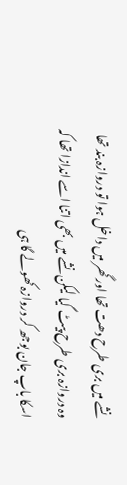نشے میں بری طرح دھت تھا اور گھر میں داخل ہوا تو دروازہ بند تھا وہ دروازہ بری طرح پیٹ گیا لیکن نشے میں بھی اتنا اسے اندازا تھا کہ اسکا باپ جان بوجھ کر دروازہ کھولے گا ہی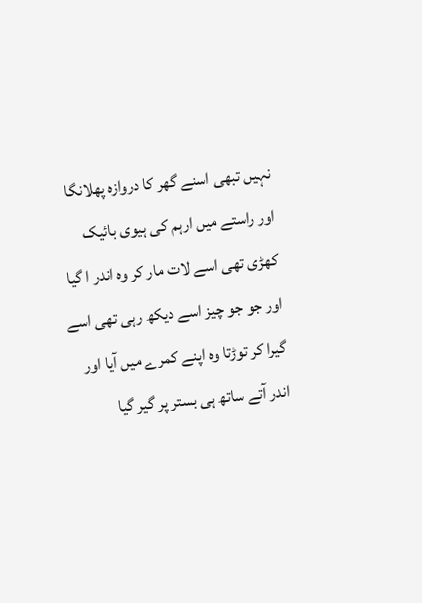نہیں تبھی اسنے گھر کا دروازہ پھلانگا اور راستے میں ارہم کی ہیوی بائیک کھڑی تھی اسے لات مار کر وہ اندر ا گیا
اور جو جو چیز اسے دیکھ رہی تھی اسے گیرا کر توڑتا وہ اپنے کمرے میں آیا اور اندر آتے ساتھ ہی بستر پر گیر گیا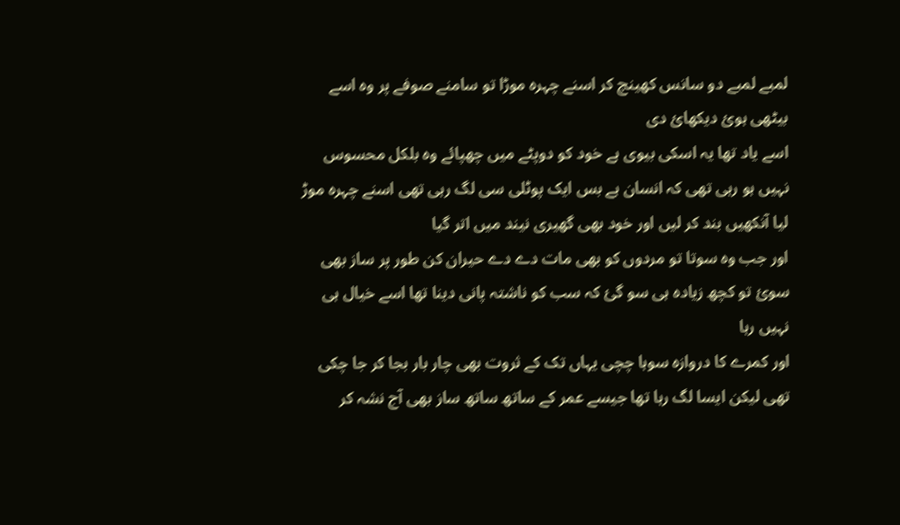لمبے لمبے دو سانس کھینچ کر اسنے چہرہ موڑا تو سامنے صوفے پر وہ اسے بیٹھی ہوئ دیکھائ دی
اسے یاد تھا یہ اسکی بیوی ہے خود کو دوپٹے میں چھپائے وہ بلکل محسوس نہیں ہو رہی تھی کہ انسان ہے بس ایک پوٹلی سی لگ رہی تھی اسنے چہرہ موڑ لیا آنکھیں بند کر لیں اور خود بھی گھیری نیند میں اتر گیا
اور جب وہ سوتا تو مردوں کو بھی مات دے دے حیران کن طور پر ساز بھی سوئ تو کچھ زیادہ ہی سو گئ کہ سب کو ناشتہ پانی دینا تھا اسے خیال ہی نہیں رہا
اور کمرے کا دروازہ سوہا چچی یہاں تک کے ثروت بھی چار بار بجا کر جا چکی تھی لیکن ایسا لگ رہا تھا جیسے عمر کے ساتھ ساتھ ساز بھی آج نشہ کر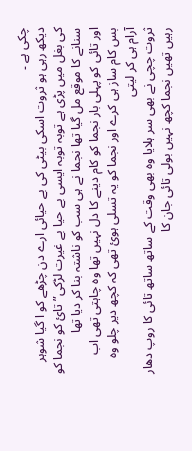چکی ہے ۔
دیکھ رہی ہو ثروت اسکی بیٹی کی بے حیائی ارے دن چڑھے کو ا گیا شوہر کی بغل میں پڑی ہے توبہ توبہ ایسی بے حیا بے غیرت لڑکی” تائ کو نجما کو سنانے کا موقع مل گیا تھا نجما نے ہی سب کو ناشتہ بنا کر دیا تھا
اور تائی کو پہلی بار نجما کو کام دینے کا دل نہیں تھا وہ چاہتی تھی اب بس کام ساز ہی کرے اور نجما کو یہ تسلی ہوئ تھی کہ کچھ دیر چلو وہ آرام ہی کر لیتی
ثروت چچی نے بھی سر ہلایا وہ بھی وقت کے ساتھ ساتھ تائی کا روپ دھار رہیں تھیں نجما کچھ نہیں بولی تائی جان کا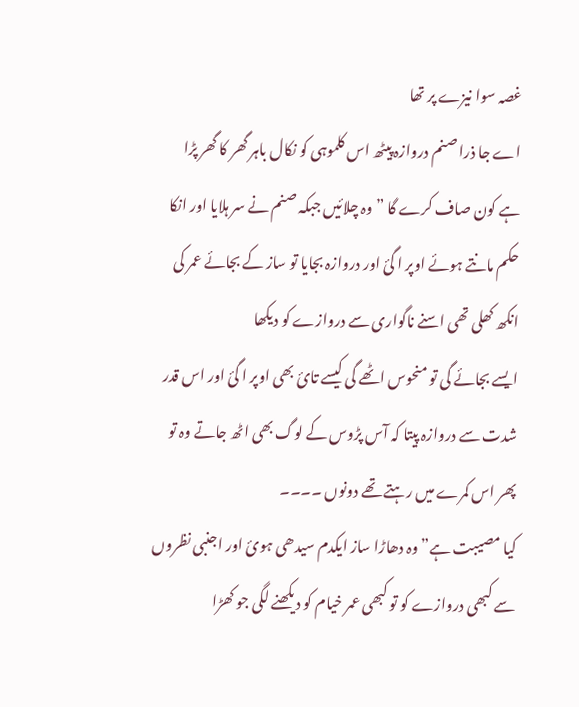غصہ سوا نیزے پر تھا
اے جا ذرا صنم دروازہ پیٹھ اس کلموہی کو نکال باہر گھر کا گھر پڑا ہے کون صاف کرے گا ” وہ چلائیں جبکہ صنم نے سر ہلایا اور انکا حکم مانتے ہوئے اوپر ا گئ اور دروازہ بجایا تو ساز کے بجائے عمر کی انکھ کھلی تھی اسنے ناگواری سے دروازے کو دیکھا
ایسے بجائے گی تو منحوس اٹھے گی کیسے تائ بھی اوپر ا گئ اور اس قدر شدت سے دروازہ پیتا کہ آس پڑوس کے لوگ بھی اٹھ جاتے وہ تو پھر اس کمرے میں رہتے تھے دونوں ۔۔۔۔
کیا مصیبت ہے” وہ دھاڑا ساز ایکدم سیدھی ہوئ اور اجنبی نظروں سے کبھی دروازے کو تو کبھی عمر خیام کو دیکھنے لگی جو کھڑا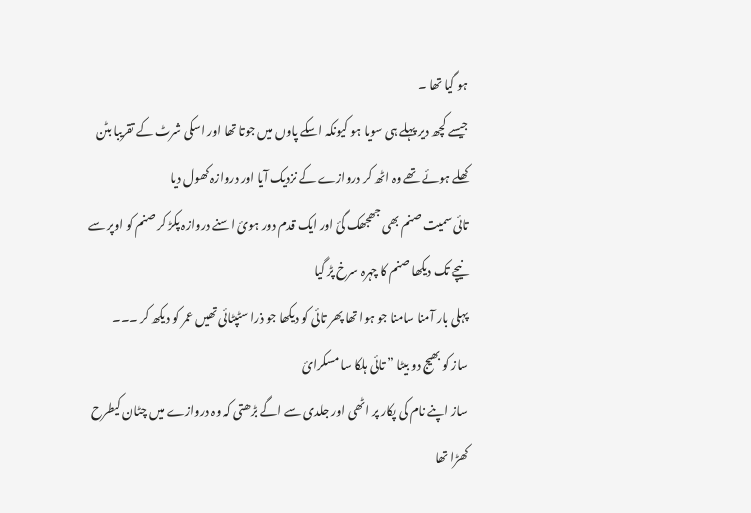ہو گیا تھا ۔
جیسے کچھ دیر پہلے ہی سویا ہو کیونکہ اسکے پاوں میں جوتا تھا اور اسکی شرٹ کے تقریبا بٹن کھلے ہوئے تھے وہ اٹھ کر دروازے کے نزدیک آیا اور دروازہ کھول دیا
تائی سمیت صنم بھی جھجھک گئ اور ایک قدم دور ہوئ اسنے دروازہ پکڑ کر صنم کو اوپر سے نیچے تک دیکھا صنم کا چہرہ سرخ پڑ گیا
پہلی بار آمنا سامنا جو ہوا تھا پھر تائی کو دیکھا جو ذرا سٹپٹائی تھیں عمر کو دیکھ کر ۔۔۔
ساز کو بھیج دو بیٹا ” تائی ہلکا سا مسکرائ
ساز اپنے نام کی پکار پر اٹھی اور جلدی سے اگے بڑھتی کہ وہ دروازے میں چٹان کیطرح کھڑا تھا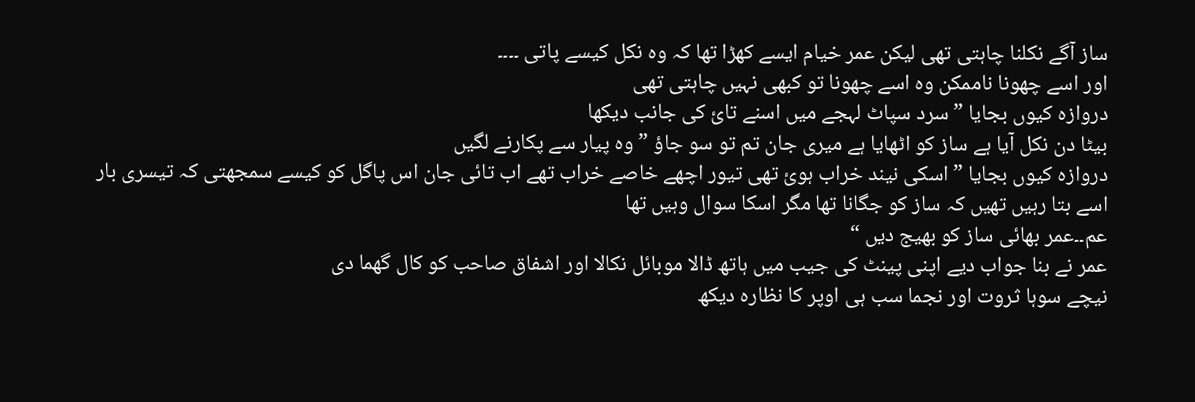ساز آگے نکلنا چاہتی تھی لیکن عمر خیام ایسے کھڑا تھا کہ وہ نکل کیسے پاتی ۔۔۔۔
اور اسے چھونا ناممکن وہ اسے چھونا تو کبھی نہیں چاہتی تھی
دروازہ کیوں بجایا ” سرد سپاٹ لہجے میں اسنے تائ کی جانب دیکھا
بیٹا دن نکل آیا ہے ساز کو اٹھایا ہے میری جان تم تو سو جاؤ ” وہ پیار سے پکارنے لگیں
دروازہ کیوں بجایا ” اسکی نیند خراب ہوئ تھی تیور اچھے خاصے خراب تھے اب تائی جان اس پاگل کو کیسے سمجھتی کہ تیسری بار اسے بتا رہیں تھیں کہ ساز کو جگانا تھا مگر اسکا سوال وہیں تھا
عم۔۔عمر بھائی ساز کو بھیج دیں “
عمر نے بنا جواب دیے اپنی پینٹ کی جیب میں ہاتھ ڈالا موبائل نکالا اور اشفاق صاحب کو کال گھما دی
نیچے سوہا ثروت اور نجما سب ہی اوپر کا نظارہ دیکھ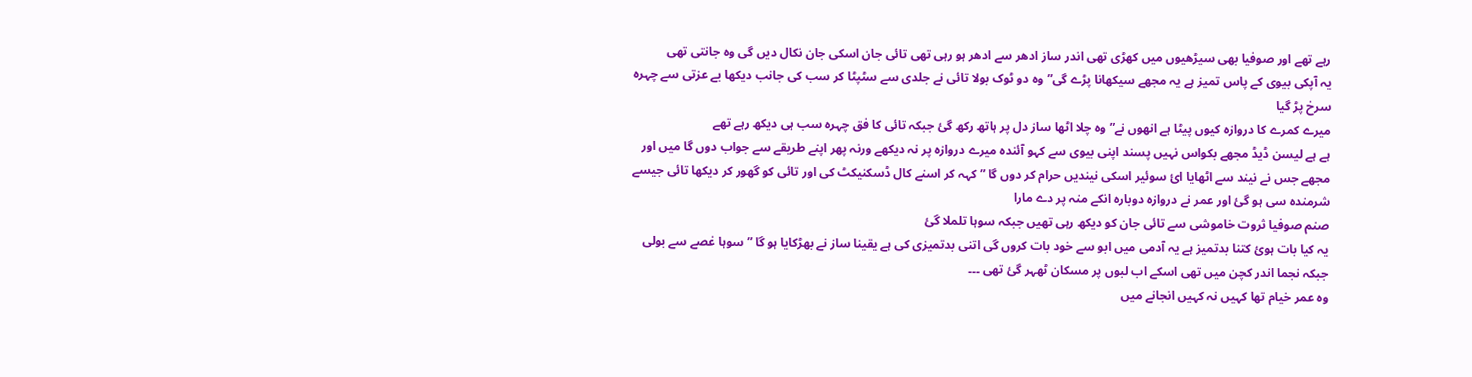رہے تھے اور صوفیا بھی سیڑھیوں میں کھڑی تھی اندر ساز ادھر سے ادھر ہو رہی تھی تائی جان اسکی جان نکال دیں گی وہ جانتی تھی
یہ آپکی بیوی کے پاس تمیز ہے یہ مجھے سیکھانا پڑے گی” وہ دو ٹوک بولا تائی نے جلدی سے سٹپٹا کر سب کی جانب دیکھا بے عزتی سے چہرہ سرخ پڑ گیا
میرے کمرے کا دروازہ کیوں پیٹا ہے انھوں نے” وہ چلا اٹھا ساز دل پر ہاتھ رکھ گئ جبکہ تائی کا فق چہرہ سب ہی دیکھ رہے تھے
ہے ہے لیسن ڈیڈ مجھے بکواس نہیں پسند اپنی بیوی سے کہو آئندہ میرے دروازہ پر نہ دیکھے ورنہ پھر اپنے طریقے سے جواب دوں گا میں اور مجھے جس نے نیند سے اٹھایا ائ سوئیر اسکی نیندیں حرام کر دوں گا ” کہہ کر اسنے کال ڈسکنیکٹ کی اور تائی کو گھور کر دیکھا تائی جیسے شرمندہ سی ہو گئ اور عمر نے دروازہ دوبارہ انکے منہ پر دے مارا
صنم صوفیا ثروت خاموشی سے تائی جان کو دیکھ رہی تھیں جبکہ سوہا تلملا گئ
یہ کیا بات ہوئ کتنا بدتمیز ہے یہ آدمی میں ابو سے خود بات کروں گی اتنی بدتمیزی کی ہے یقینا ساز نے بھڑکایا ہو گا ” سوہا غصے سے بولی جبکہ نجما اندر کچن میں تھی اسکے اب لبوں پر مسکان ٹھہر گئ تھی ۔۔۔
وہ عمر خیام تھا کہیں نہ کہیں انجانے میں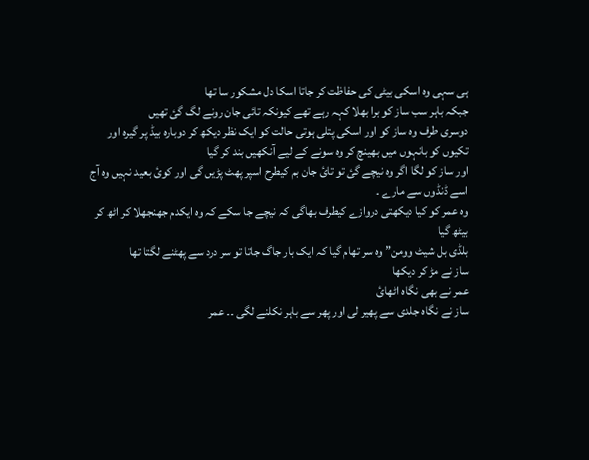ہی سہی وہ اسکی بیٹی کی حفاظت کر جاتا اسکا دل مشکور سا تھا
جبکہ باہر سب ساز کو برا بھلا کہہ رہے تھے کیونکہ تائی جان رونے لگ گئ تھیں
دوسری طرف وہ ساز کو اور اسکی پتلی ہوتی حالت کو ایک نظر دیکھ کر دوبارہ بیڈ پر گیرہ اور تکیوں کو بانہوں میں بھینچ کر وہ سونے کے لیے آنکھیں بند کر گیا
اور ساز کو لگا اگر وہ نیچے گئ تو تائ جان بم کیطرح اسپر پھٹ پڑیں گی اور کوئ بعید نہیں وہ آج اسے ڈنڈوں سے مارے ۔
وہ عمر کو کیا دیکھتی دروازے کیطرف بھاگی کہ نیچے جا سکے کہ وہ ایکدم جھنجھلا کر اٹھ کر بیٹھ گیا
بلڈی بل شیٹ وومن” وہ سر تھام گیا کہ ایک بار جاگ جاتا تو سر درد سے پھٹنے لگتا تھا
ساز نے مڑ کر دیکھا
عمر نے بھی نگاہ اٹھائ
ساز نے نگاہ جلدی سے پھیر لی اور پھر سے باہر نکلنے لگی ۔۔ عمر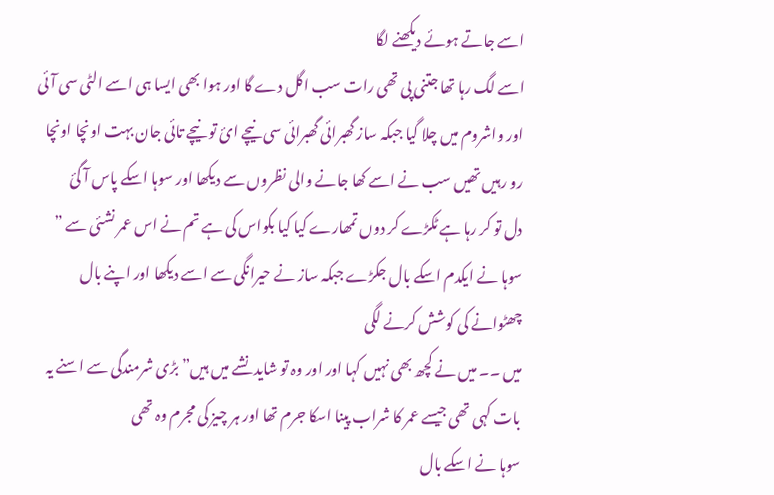اسے جاتے ہوئے دیکھنے لگا
اسے لگ رہا تھا جتنی پی تھی رات سب اگل دے گا اور ہوا بھی ایسا ہی اسے الٹی سی آئی اور واشروم میں چلا گیا جبکہ ساز گھبرائی گھبرائی سی نیچے ائ تو نیچے تائی جان بہت اونچا اونچا رو رہیں تھیں سب نے اسے کھا جانے والی نظروں سے دیکھا اور سوہا اسکے پاس آ گئ
دل تو کر رہا ہے ٹکڑے کر دوں تمھارے کیا کیا بکواس کی ہے تم نے اس عمر نشئی سے ” سوہا نے ایکدم اسکے بال جکڑے جبکہ ساز نے حیرانگی سے اسے دیکھا اور اپنے بال چھٹوانے کی کوشش کرنے لگی
میں ۔۔ میں نے کچھ بھی نہیں کہا اور اور وہ تو شاید نشے میں ہیں” بڑی شرمندگی سے اسنے یہ بات کہی تھی جیسے عمر کا شراب پینا اسکا جرم تھا اور ہر چیز کی مجرم وہ تھی
سوہا نے اسکے بال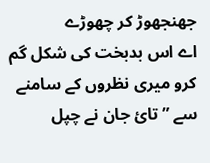جھنجھوڑ کر چھوڑے
اے اس بدبخت کی شکل گم کرو میری نظروں کے سامنے سے ” تائ جان نے چپل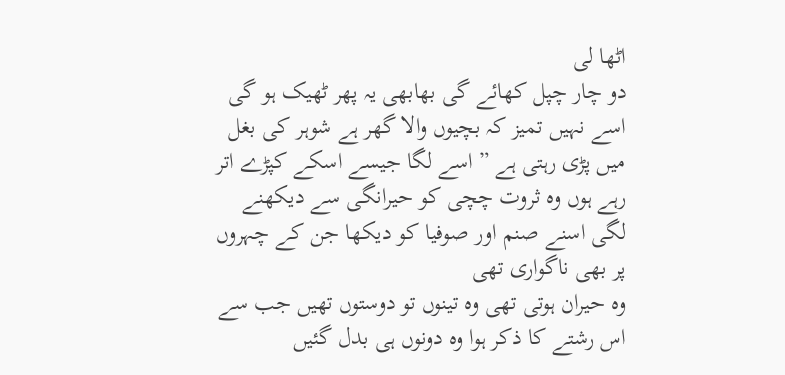اٹھا لی
دو چار چپل کھائے گی بھابھی یہ پھر ٹھیک ہو گی اسے نہیں تمیز کہ بچیوں والا گھر ہے شوہر کی بغل میں پڑی رہتی ہے ” اسے لگا جیسے اسکے کپڑے اتر رہے ہوں وہ ثروت چچی کو حیرانگی سے دیکھنے لگی اسنے صنم اور صوفیا کو دیکھا جن کے چہروں پر بھی ناگواری تھی
وہ حیران ہوتی تھی وہ تینوں تو دوستوں تھیں جب سے اس رشتے کا ذکر ہوا وہ دونوں ہی بدل گئیں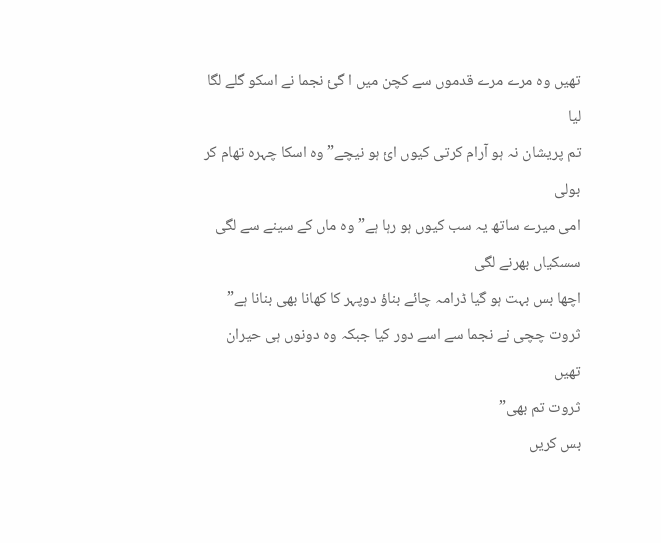تھیں وہ مرے مرے قدموں سے کچن میں ا گئ نجما نے اسکو گلے لگا لیا
تم پریشان نہ ہو آرام کرتی کیوں ائ ہو نیچے” وہ اسکا چہرہ تھام کر بولی
امی میرے ساتھ یہ سب کیوں ہو رہا ہے” وہ ماں کے سینے سے لگی سسکیاں بھرنے لگی
اچھا بس بہت ہو گیا ڈرامہ چائے بناؤ دوپہر کا کھانا بھی بنانا ہے” ثروت چچی نے نجما سے اسے دور کیا جبکہ وہ دونوں ہی حیران تھیں
ثروت تم بھی”
بس کریں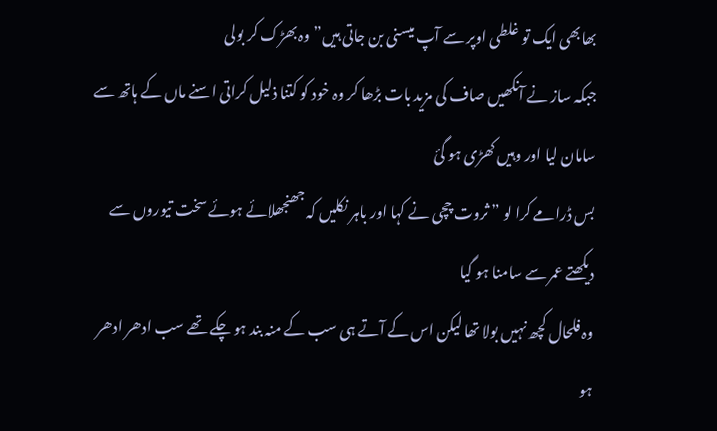بھابھی ایک تو غلطی اوپر سے آپ میسنی بن جاتی ہیں” وہ بھڑک کر بولی
جبکہ ساز نے آنکھیں صاف کی مزید بات بڑھا کر وہ خود کو کتنا ذلیل کراتی اسنے ماں کے ہاتھ سے سامان لیا اور وہیں کھڑی ہو گئ
بس ڈرامے کرا لو ” ثروت چچی نے کہا اور باہر نکلیں کہ جھنجھلائے ہوئے سخت تیوروں سے دیکھتے عمر سے سامنا ہو گیا
وہ فلحال کچھ نہیں بولا تھا لیکن اس کے آتے ہی سب کے منہ بند ہو چکے تھے سب ادھر ادھر ہو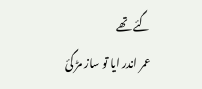گئے تھے
عمر اندر ایا تو ساز مڑ گئ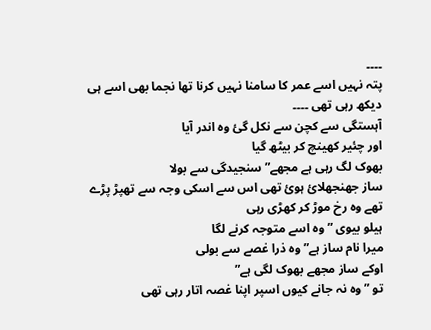۔۔۔۔
پتہ نہیں اسے عمر کا سامنا نہیں کرنا تھا نجما بھی اسے ہی دیکھ رہی تھی ۔۔۔۔
آہستگی سے کچن سے نکل گئ وہ اندر آیا
اور چئیر کھینچ کر بیٹھ گیا
بھوک لگ رہی ہے مجھے” سنجیدگی سے بولا
ساز جھنجھلائ ہوئ تھی اس سے اسکی وجہ سے تھپڑ پڑے تھے وہ رخ موڑ کر کھڑی رہی
ہیلو بیوی ” وہ اسے متوجہ کرنے لگا
میرا نام ساز ہے” وہ ذرا غصے سے بولی
اوکے ساز مجھے بھوک لگی ہے”
تو ” وہ نہ جانے کیوں اسپر اپنا غصہ اتار رہی تھی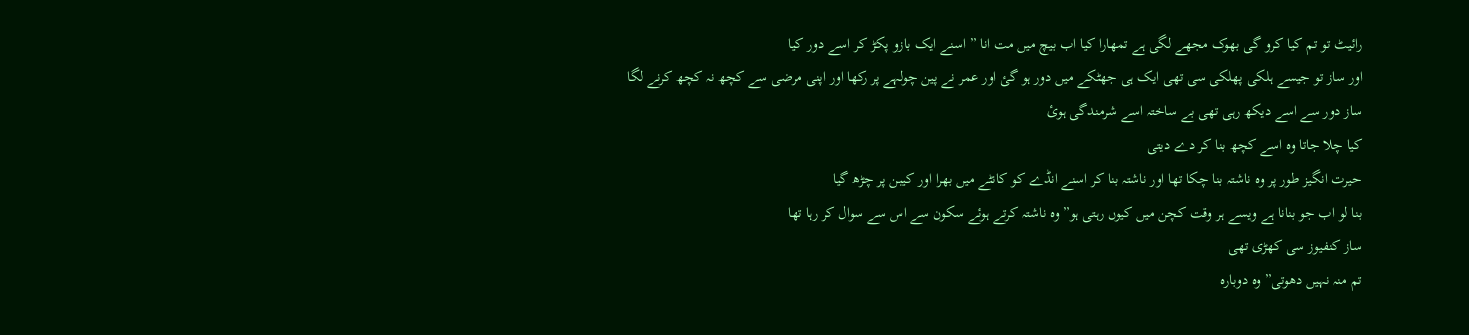رائیٹ تو تم کیا کرو گی بھوک مجھے لگی ہے تمھارا کیا اب بیچ میں مت انا ” اسنے ایک بازو پکڑ کر اسے دور کیا
اور ساز تو جیسے ہلکی پھلکی سی تھی ایک ہی جھٹکے میں دور ہو گئ اور عمر نے پین چولہے پر رکھا اور اپنی مرضی سے کچھ نہ کچھ کرنے لگا
ساز دور سے اسے دیکھ رہی تھی بے ساختہ اسے شرمندگی ہوئ
کیا چلا جاتا وہ اسے کچھ بنا کر دے دیتی
حیرت انگیز طور پر وہ ناشتہ بنا چکا تھا اور ناشتہ بنا کر اسنے انڈے کو کانٹے میں بھرا اور کیبن پر چڑھ گیا
بنا لو اب جو بنانا ہے ویسے ہر وقت کچن میں کیوں رہتی ہو” وہ ناشتہ کرتے ہوئے سکون سے اس سے سوال کر رہا تھا
ساز کنفیوز سی کھڑی تھی
تم منہ نہیں دھوتی” وہ دوبارہ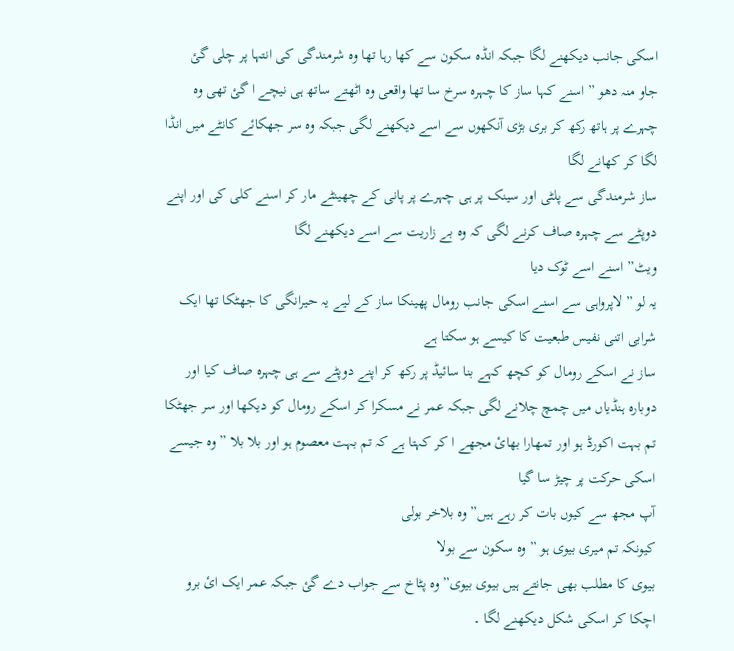اسکی جانب دیکھنے لگا جبکہ انڈہ سکون سے کھا رہا تھا وہ شرمندگی کی انتہا پر چلی گئ
جاو منہ دھو ” اسنے کہا ساز کا چہرہ سرخ سا تھا واقعی وہ اٹھتے ساتھ ہی نیچے ا گئ تھی وہ چہرے پر ہاتھ رکھ کر بری بڑی آنکھوں سے اسے دیکھنے لگی جبکہ وہ سر جھکائے کانٹے میں انڈا لگا کر کھانے لگا
ساز شرمندگی سے پلٹی اور سینک پر ہی چہرے پر پانی کے چھینٹے مار کر اسنے کلی کی اور اپنے دوپٹے سے چہرہ صاف کرنے لگی کہ وہ بے زاریت سے اسے دیکھنے لگا
ویٹ” اسنے اسے ٹوک دیا
یہ لو ” لاپرواہی سے اسنے اسکی جانب رومال پھینکا ساز کے لیے یہ حیرانگی کا جھٹکا تھا ایک شرابی اتنی نفیس طبعیت کا کیسے ہو سکتا ہے
ساز نے اسکے رومال کو کچھ کہے بنا سائیڈ پر رکھ کر اپنے دوپٹے سے ہی چہرہ صاف کیا اور دوبارہ ہنڈیاں میں چمچ چلانے لگی جبکہ عمر نے مسکرا کر اسکے رومال کو دیکھا اور سر جھٹکا
تم بہت اکورڈ ہو اور تمھارا بھائ مجھے ا کر کہتا ہے کہ تم بہت معصوم ہو اور بلا بلا ” وہ جیسے اسکی حرکت پر چیڑ سا گیا
آپ مجھ سے کیوں بات کر رہے ہیں” وہ بلاخر بولی
کیونکہ تم میری بیوی ہو ” وہ سکون سے بولا
بیوی کا مطلب بھی جانتے ہیں بیوی بیوی” وہ پٹاخ سے جواب دے گئ جبکہ عمر ایک ائ برو اچکا کر اسکی شکل دیکھنے لگا ۔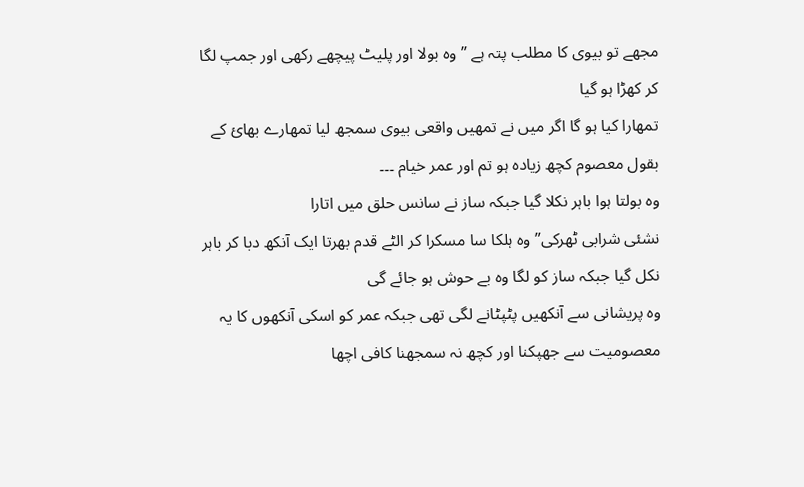مجھے تو بیوی کا مطلب پتہ ہے ” وہ بولا اور پلیٹ پیچھے رکھی اور جمپ لگا کر کھڑا ہو گیا
تمھارا کیا ہو گا اگر میں نے تمھیں واقعی بیوی سمجھ لیا تمھارے بھائ کے بقول معصوم کچھ زیادہ ہو تم اور عمر خیام ۔۔۔
وہ بولتا ہوا باہر نکلا گیا جبکہ ساز نے سانس حلق میں اتارا
نشئی شرابی ٹھرکی” وہ ہلکا سا مسکرا کر الٹے قدم بھرتا ایک آنکھ دبا کر باہر نکل گیا جبکہ ساز کو لگا وہ بے حوش ہو جائے گی
وہ پریشانی سے آنکھیں پٹپٹانے لگی تھی جبکہ عمر کو اسکی آنکھوں کا یہ معصومیت سے جھپکنا اور کچھ نہ سمجھنا کافی اچھا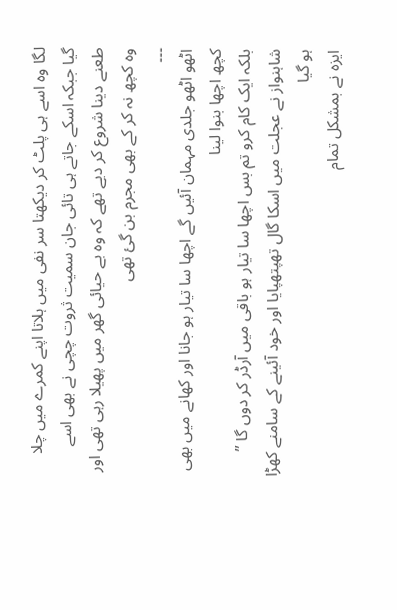لگا وہ اسے ہی پلٹ کر دیکھتا سر نفی میں ہلاتا اپنے کمرے میں چلا گیا جبکہ اسکے جاتے ہی تائی جان سمیت ثروت چچی نے بھی اسے طعنے دینا شروع کر دیے تھے کہ وہ بے حیائی گھر میں پھیلا رہی تھی اور وہ کچھ نہ کر کے بھی مجرم بن گئ تھی
۔۔۔
اٹھو اٹھو جلدی مہمان آئیں گے اچھا سا تیار ہو جانا اور کھانے میں بھی کچھ اچھا بنوا لینا
بلکہ ایک کام کرو تم بس اچھا سا تیار ہو باقی میں آرڈر کر دوں گا ” شاہنواز نے عجلت میں اسکا گال تھپتھپایا اور خود آئینے کے سامنے کھڑا ہو گیا
ایزہ نے بمشکل تمام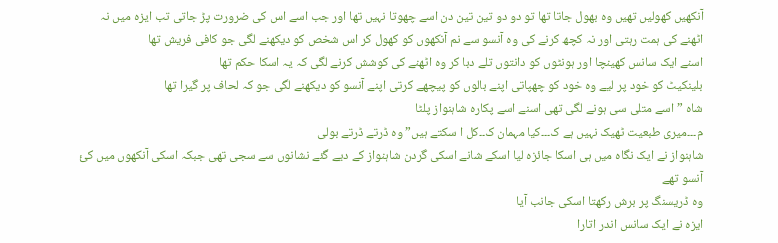آنکھیں کھولیں تھیں وہ بھول جاتا تھا تو دو دو تین تین دن اسے چھوتا نہیں تھا اور جب اسے اس کی ضرورت پڑ جاتی تب ایزہ میں نہ اٹھنے کی ہمت رہتی اور نہ کچھ کرنے کی وہ آنسو سے نم آنکھوں کو کھول کر اس شخص کو دیکھنے لگی جو کافی فریش تھا
اسنے ایک سانس کھینچا اور ہونٹوں کو دانتوں تلے دبا کر وہ اٹھنے کی کوشش کرنے لگی کہ یہ اسکا حکم تھا
بلینکیٹ کو خود پر لیے وہ خود کو چھپاتی اپنے بالوں کو پیچھے کرتی اپنے آنسو کو دیکھنے لگی جو کہ لحاف پر گیرا تھا
شاہ ” اسے متلی سی ہونے لگی تھی اسنے اسے پکارہ شاہنواز پلٹا
م۔۔۔میری طبعیت ٹھیک نہیں ہے ک۔۔۔کیا مہمان ک۔۔کل ا سکتے ہیں” وہ ڈرتے ڈرتے بولی
شاہنواز نے ایک نگاہ میں ہی اسکا جائزہ لیا اسکے شانے اسکی گردن شاہنواز کے دیے گئے نشانوں سے سجی تھی جبکہ اسکی آنکھوں میں کئ آنسو تھے
وہ ڈریسنگ پر برش رکھتا اسکی جانب آیا
ایزہ نے ایک سانس اندر اتارا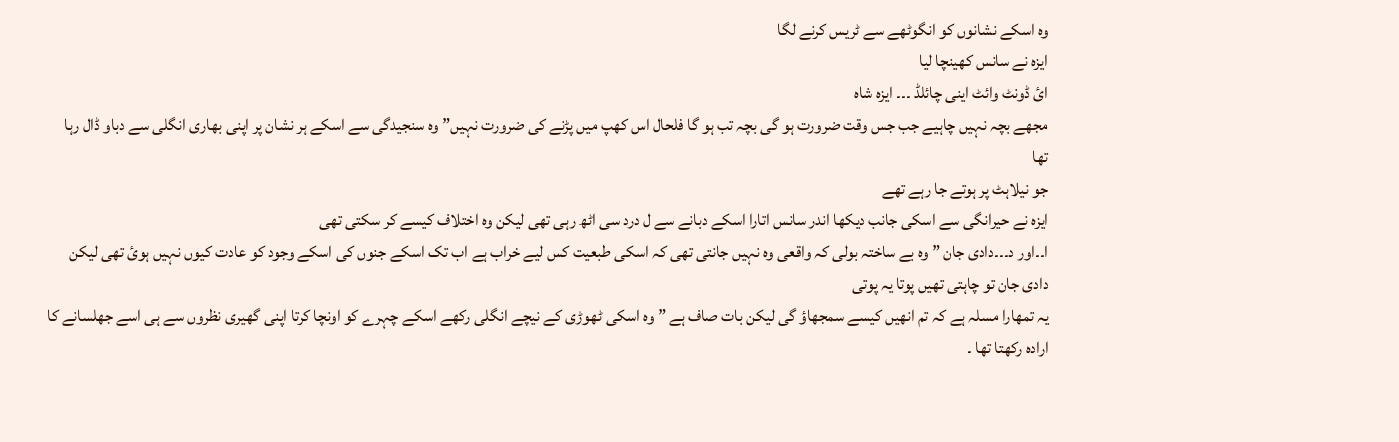وہ اسکے نشانوں کو انگوٹھے سے ٹریس کرنے لگا
ایزہ نے سانس کھینچا لیا
ائ ڈونٹ وائٹ اینی چائلڈ ۔۔۔ ایزہ شاہ
مجھے بچہ نہیں چاہیے جب جس وقت ضرورت ہو گی بچہ تب ہو گا فلحال اس کھپ میں پڑنے کی ضرورت نہیں” وہ سنجیدگی سے اسکے ہر نشان پر اپنی بھاری انگلی سے دباو ڈال رہا تھا
جو نیلاہٹ پر ہوتے جا رہے تھے
ایزہ نے حیرانگی سے اسکی جانب دیکھا اندر سانس اتارا اسکے دبانے سے ل درد سی اٹھ رہی تھی لیکن وہ اختلاف کیسے کر سکتی تھی
ا۔۔اور د۔۔۔دادی جان ” وہ بے ساختہ بولی کہ واقعی وہ نہیں جانتی تھی کہ اسکی طبعیت کس لیے خراب ہے اب تک اسکے جنوں کی اسکے وجود کو عادت کیوں نہیں ہوئ تھی لیکن دادی جان تو چاہتی تھیں پوتا یہ پوتی
یہ تمھارا مسلہ ہے کہ تم انھیں کیسے سمجھاؤ گی لیکن بات صاف ہے ” وہ اسکی ٹھوڑی کے نیچے انگلی رکھے اسکے چہرے کو اونچا کرتا اپنی گھیری نظروں سے ہی اسے جھلسانے کا ارادہ رکھتا تھا ۔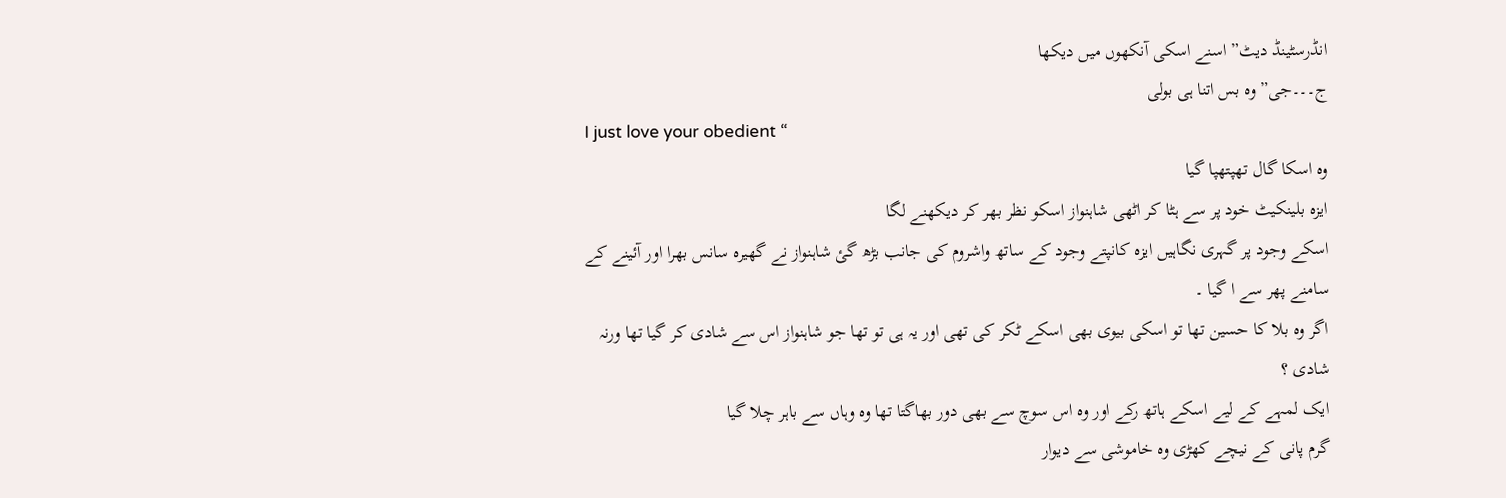انڈرسٹینڈ دیٹ” اسنے اسکی آنکھوں میں دیکھا
ج۔۔۔جی” وہ بس اتنا ہی بولی
I just love your obedient “
وہ اسکا گال تھپتھپا گیا
ایزہ بلینکیٹ خود پر سے ہٹا کر اٹھی شاہنواز اسکو نظر بھر کر دیکھنے لگا
اسکے وجود پر گہری نگاہیں ایزہ کانپتے وجود کے ساتھ واشروم کی جانب بڑھ گئ شاہنواز نے گھیرہ سانس بھرا اور آئینے کے سامنے پھر سے ا گیا ۔
اگر وہ بلا کا حسین تھا تو اسکی بیوی بھی اسکے ٹکر کی تھی اور یہ ہی تو تھا جو شاہنواز اس سے شادی کر گیا تھا ورنہ شادی ؟
ایک لمہے کے لیے اسکے ہاتھ رکے اور وہ اس سوچ سے بھی دور بھاگتا تھا وہ وہاں سے باہر چلا گیا
گرم پانی کے نیچے کھڑی وہ خاموشی سے دیوار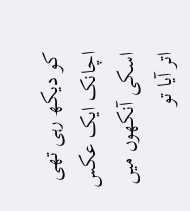کو دیکھ رہی تھی
اچانک ایک عکس اسکی آنکھوں میں اتر آیا تو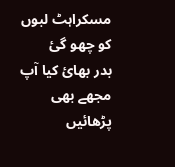مسکراہٹ لبوں کو چھو گئ
بدر بھائ کیا آپ مجھے بھی پڑھائیں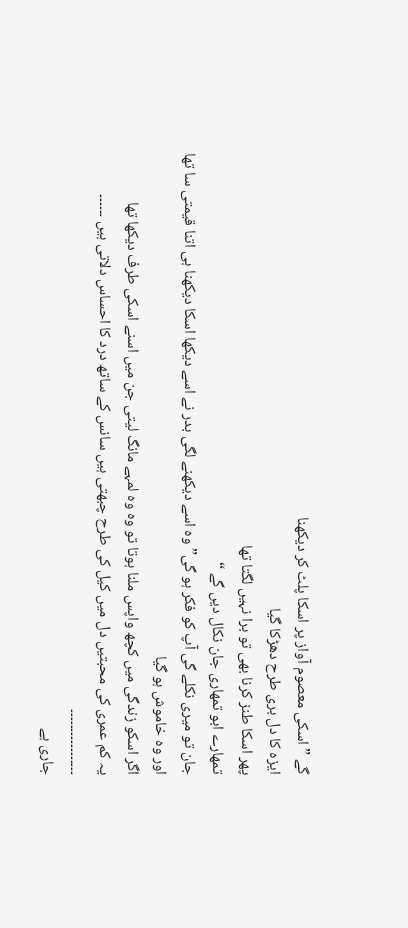گے ” اسکی معصوم آواز پر اسکا پلٹ کر دیکھنا
ایزہ کا دل بری طرح دھڑکا گیا
پھر اسکا طنز کرنا بھی تو برا نہیں لگتا تھا
تمھارے ابو تمھاری جان نکال دیں گے “
جان تو میری نکلے گی آپ کو فکر ہو گی” وہ اسے دیکھنے لگی بدر نے اسے دیکھا اسکا دیکھنا ہی اتنا قیمتی سا تھا
اور وہ خاموش ہو گیا
اگر اسکو زندگی میں کچھ واپس ملنا ہوتا تو وہ وہ لمہے مانگ لیتی جن میں اسنے اسکی طرف دیکھا تھا
یہ کم عمری کی محبتیں دل میں کیل کی طرح چبھتی ہیں سانس کے ساتھ درد کا احساس دلاتی ہیں ۔۔۔۔۔۔
۔۔۔۔۔۔۔۔۔۔۔۔۔۔۔۔۔
جاری ہے